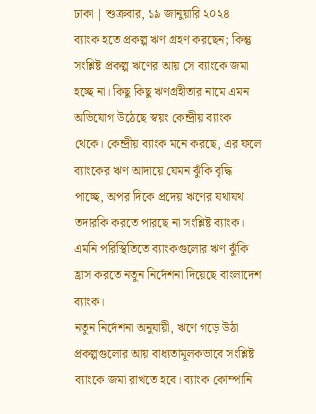ঢাকা | শুক্রবার, ১৯ জানুয়ারি ২০২৪
ব্যাংক হতে প্রকল্প ঋণ গ্রহণ করছেন; কিন্তু সংশ্লিষ্ট প্রকল্প ঋণের আয় সে ব্যাংকে জমা হচ্ছে না। কিছু কিছু ঋণগ্রহীতার নামে এমন অভিযোগ উঠেছে স্বয়ং কেন্দ্রীয় ব্যাংক থেকে। কেন্দ্রীয় ব্যাংক মনে করছে, এর ফলে ব্যাংকের ঋণ আদায়ে যেমন ঝুঁকি বৃদ্ধি পাচ্ছে, অপর দিকে প্রদেয় ঋণের যথাযথ তদারকি করতে পারছে না সংশ্লিষ্ট ব্যাংক। এমনি পরিস্থিতিতে ব্যাংকগুলোর ঋণ ঝুঁকি হ্রাস করতে নতুন নির্দেশনা দিয়েছে বাংলাদেশ ব্যাংক।
নতুন নির্দেশনা অনুযায়ী, ঋণে গড়ে উঠা প্রকল্পগুলোর আয় বাধ্যতামূলকভাবে সংশ্লিষ্ট ব্যাংকে জমা রাখতে হবে। ব্যাংক কোম্পানি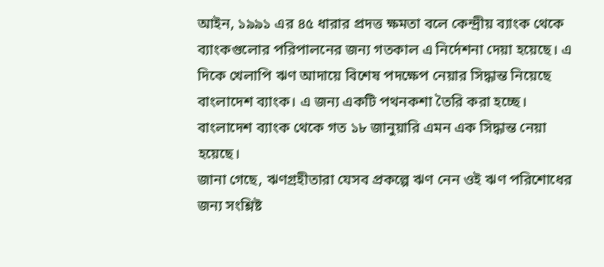আইন, ১৯৯১ এর ৪৫ ধারার প্রদত্ত ক্ষমতা বলে কেন্দ্রীয় ব্যাংক থেকে ব্যাংকগুলোর পরিপালনের জন্য গতকাল এ নির্দেশনা দেয়া হয়েছে। এ দিকে খেলাপি ঋণ আদায়ে বিশেষ পদক্ষেপ নেয়ার সিদ্ধান্ত নিয়েছে বাংলাদেশ ব্যাংক। এ জন্য একটি পথনকশা তৈরি করা হচ্ছে। বাংলাদেশ ব্যাংক থেকে গত ১৮ জানুয়ারি এমন এক সিদ্ধান্ত নেয়া হয়েছে।
জানা গেছে, ঋণগ্রহীতারা যেসব প্রকল্পে ঋণ নেন ওই ঋণ পরিশোধের জন্য সংশ্লিষ্ট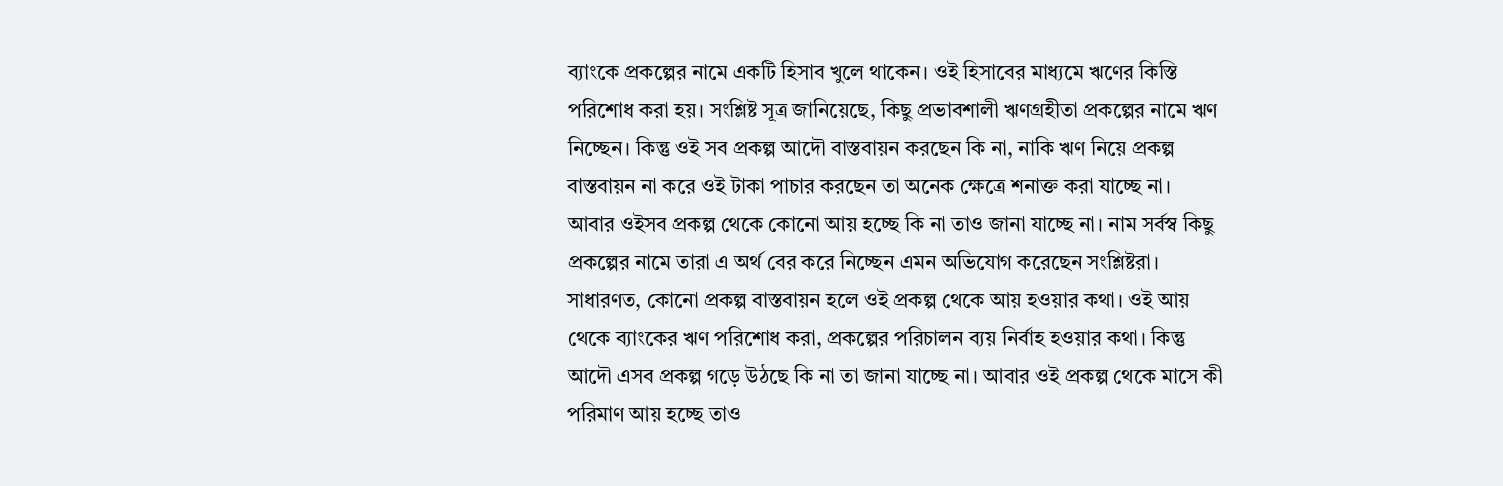ব্যাংকে প্রকল্পের নামে একটি হিসাব খুলে থাকেন। ওই হিসাবের মাধ্যমে ঋণের কিস্তি পরিশোধ করা হয়। সংশ্লিষ্ট সূত্র জানিয়েছে, কিছু প্রভাবশালী ঋণগ্রহীতা প্রকল্পের নামে ঋণ নিচ্ছেন। কিন্তু ওই সব প্রকল্প আদৌ বাস্তবায়ন করছেন কি না, নাকি ঋণ নিয়ে প্রকল্প বাস্তবায়ন না করে ওই টাকা পাচার করছেন তা অনেক ক্ষেত্রে শনাক্ত করা যাচ্ছে না। আবার ওইসব প্রকল্প থেকে কোনো আয় হচ্ছে কি না তাও জানা যাচ্ছে না। নাম সর্বস্ব কিছু প্রকল্পের নামে তারা এ অর্থ বের করে নিচ্ছেন এমন অভিযোগ করেছেন সংশ্লিষ্টরা। সাধারণত, কোনো প্রকল্প বাস্তবায়ন হলে ওই প্রকল্প থেকে আয় হওয়ার কথা। ওই আয় থেকে ব্যাংকের ঋণ পরিশোধ করা, প্রকল্পের পরিচালন ব্যয় নির্বাহ হওয়ার কথা। কিন্তু আদৌ এসব প্রকল্প গড়ে উঠছে কি না তা জানা যাচ্ছে না। আবার ওই প্রকল্প থেকে মাসে কী পরিমাণ আয় হচ্ছে তাও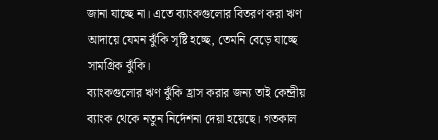জানা যাচ্ছে না। এতে ব্যাংকগুলোর বিতরণ করা ঋণ আদায়ে যেমন ঝুঁকি সৃষ্টি হচ্ছে, তেমনি বেড়ে যাচ্ছে সামগ্রিক ঝুঁকি।
ব্যাংকগুলোর ঋণ ঝুঁকি হ্রাস করার জন্য তাই কেন্দ্রীয় ব্যাংক থেকে নতুন নির্দেশনা দেয়া হয়েছে। গতকাল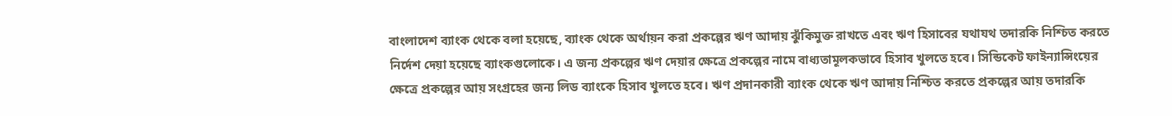বাংলাদেশ ব্যাংক থেকে বলা হয়েছে, ব্যাংক থেকে অর্থায়ন করা প্রকল্পের ঋণ আদায় ঝুঁকিমুক্ত রাখতে এবং ঋণ হিসাবের যথাযথ তদারকি নিশ্চিত করতে নির্দেশ দেয়া হয়েছে ব্যাংকগুলোকে। এ জন্য প্রকল্পের ঋণ দেয়ার ক্ষেত্রে প্রকল্পের নামে বাধ্যতামূলকভাবে হিসাব খুলতে হবে। সিন্ডিকেট ফাইন্যান্সিংয়ের ক্ষেত্রে প্রকল্পের আয় সংগ্রহের জন্য লিড ব্যাংকে হিসাব খুলতে হবে। ঋণ প্রদানকারী ব্যাংক থেকে ঋণ আদায় নিশ্চিত করতে প্রকল্পের আয় তদারকি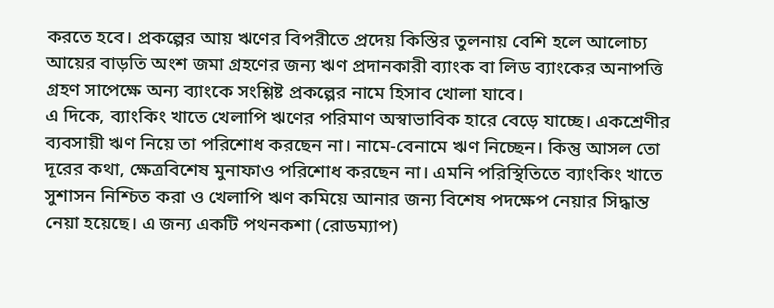করতে হবে। প্রকল্পের আয় ঋণের বিপরীতে প্রদেয় কিস্তির তুলনায় বেশি হলে আলোচ্য আয়ের বাড়তি অংশ জমা গ্রহণের জন্য ঋণ প্রদানকারী ব্যাংক বা লিড ব্যাংকের অনাপত্তি গ্রহণ সাপেক্ষে অন্য ব্যাংকে সংশ্লিষ্ট প্রকল্পের নামে হিসাব খোলা যাবে।
এ দিকে, ব্যাংকিং খাতে খেলাপি ঋণের পরিমাণ অস্বাভাবিক হারে বেড়ে যাচ্ছে। একশ্রেণীর ব্যবসায়ী ঋণ নিয়ে তা পরিশোধ করছেন না। নামে-বেনামে ঋণ নিচ্ছেন। কিন্তু আসল তো দূরের কথা, ক্ষেত্রবিশেষ মুনাফাও পরিশোধ করছেন না। এমনি পরিস্থিতিতে ব্যাংকিং খাতে সুশাসন নিশ্চিত করা ও খেলাপি ঋণ কমিয়ে আনার জন্য বিশেষ পদক্ষেপ নেয়ার সিদ্ধান্ত নেয়া হয়েছে। এ জন্য একটি পথনকশা (রোডম্যাপ)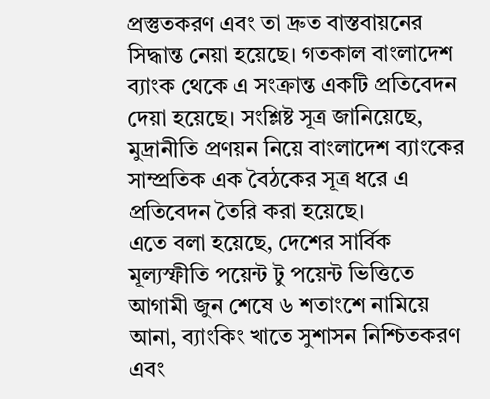প্রস্তুতকরণ এবং তা দ্রুত বাস্তবায়নের সিদ্ধান্ত নেয়া হয়েছে। গতকাল বাংলাদেশ ব্যাংক থেকে এ সংক্রান্ত একটি প্রতিবেদন দেয়া হয়েছে। সংশ্লিষ্ট সূত্র জানিয়েছে, মুদ্রানীতি প্রণয়ন নিয়ে বাংলাদেশ ব্যাংকের সাম্প্রতিক এক বৈঠকের সূত্র ধরে এ প্রতিবেদন তৈরি করা হয়েছে।
এতে বলা হয়েছে, দেশের সার্বিক মূল্যস্ফীতি পয়েন্ট টু পয়েন্ট ভিত্তিতে আগামী জুন শেষে ৬ শতাংশে নামিয়ে আনা, ব্যাংকিং খাতে সুশাসন নিশ্চিতকরণ এবং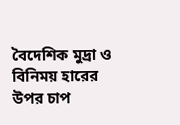বৈদেশিক মুদ্রা ও বিনিময় হারের উপর চাপ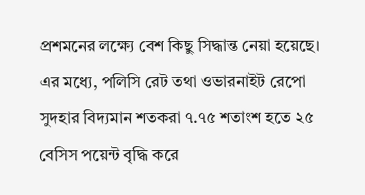প্রশমনের লক্ষ্যে বেশ কিছু সিদ্ধান্ত নেয়া হয়েছে। এর মধ্যে, পলিসি রেট তথা ওভারনাইট রেপো সুদহার বিদ্যমান শতকরা ৭.৭৫ শতাংশ হতে ২৫ বেসিস পয়েন্ট বৃদ্ধি করে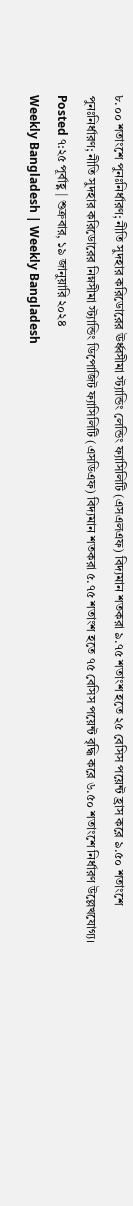৮.০০ শতাংশে পুনঃনির্ধারণ; নীতি সুদহার করিডোরের ঊর্ধ্বসীমা স্ট্যান্ডিং লেন্ডিং ফ্যাসিলিটি (এসএলএফ) বিদ্যমান শতকরা ৯.৭৫ শতাংশ হতে ২৫ বেসিস পয়েন্ট হ্রাস করে ৯.৫০ শতাংশে পুনঃনির্ধারণ; নীতি সুদহার করিডোরের নিম্নসীমা স্ট্যান্ডিং ডিপোজিট ফ্যাসিলিটি (এসডিএফ) বিদ্যমান শতকরা ৫.৭৫ শতাংশ হতে ৭৫ বেসিস পয়েন্ট বৃদ্ধি করে ৬.৫০ শতাংশে নির্ধারণ উল্লেখযোগ্য।
Posted ৭:২৫ পূর্বাহ্ণ | শুক্রবার, ১৯ জানুয়ারি ২০২৪
Weekly Bangladesh | Weekly Bangladesh